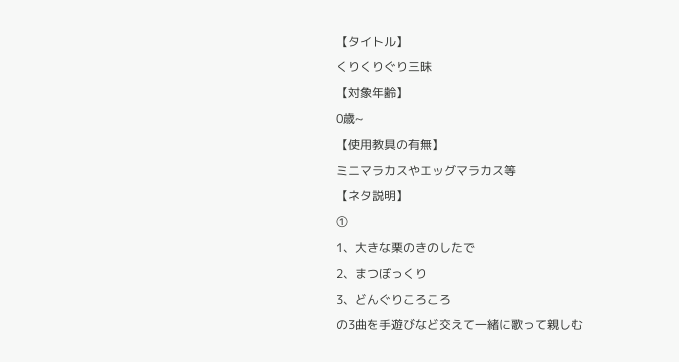【タイトル】
くりくりぐり三昧
【対象年齢】
0歳~
【使用教具の有無】
ミニマラカスやエッグマラカス等
【ネタ説明】
①
1、大きな栗のきのしたで
2、まつぼっくり
3、どんぐりころころ
の3曲を手遊びなど交えて一緒に歌って親しむ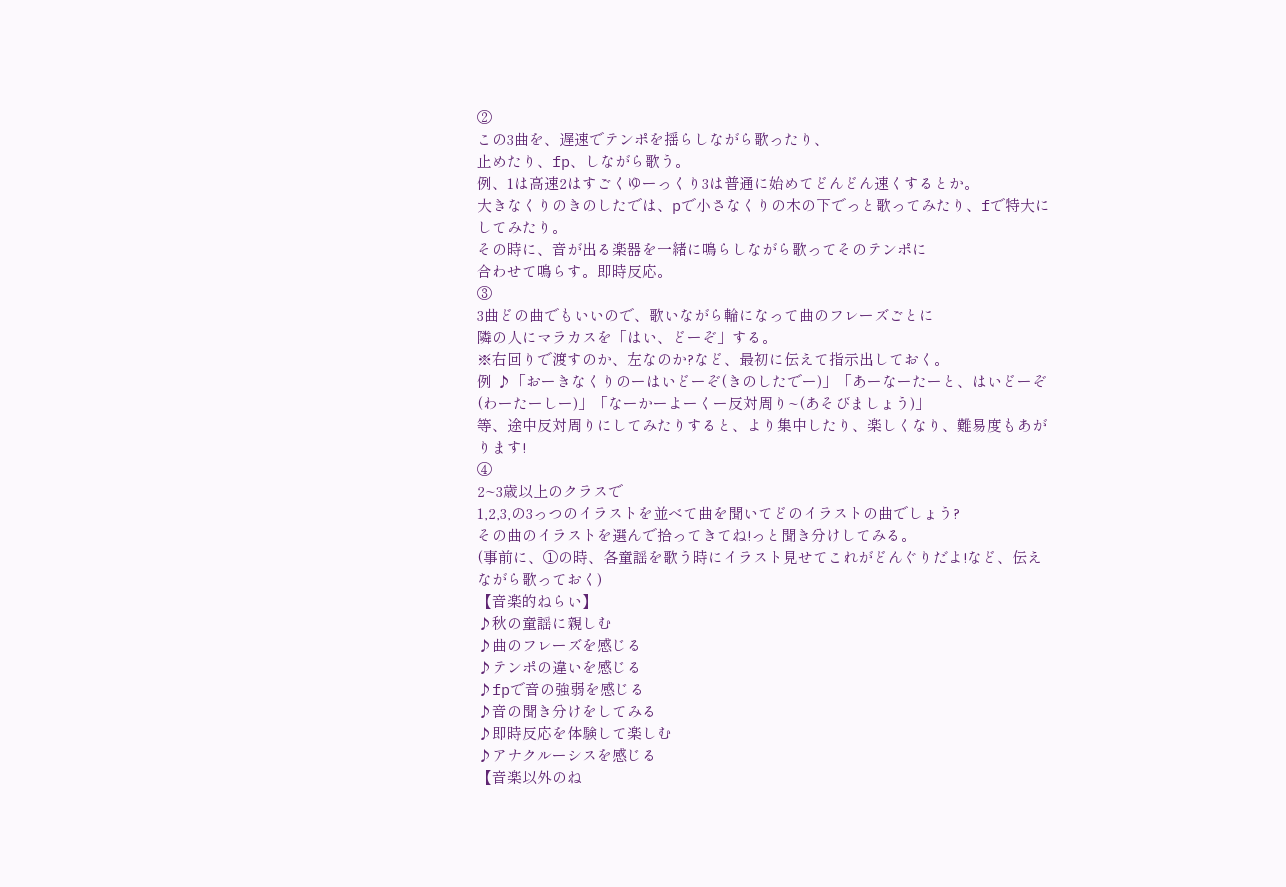②
この3曲を、遅速でテンポを揺らしながら歌ったり、
止めたり、fp、しながら歌う。
例、1は高速2はすごくゆーっくり3は普通に始めてどんどん速くするとか。
大きなくりのきのしたでは、pで小さなくりの木の下でっと歌ってみたり、fで特大にしてみたり。
その時に、音が出る楽器を一緒に鳴らしながら歌ってそのテンポに
合わせて鳴らす。即時反応。
③
3曲どの曲でもいいので、歌いながら輪になって曲のフレーズごとに
隣の人にマラカスを「はい、どーぞ」する。
※右回りで渡すのか、左なのか?など、最初に伝えて指示出しておく。
例 ♪「おーきなくりのーはいどーぞ(きのしたでー)」「あーなーたーと、はいどーぞ(わーたーしー)」「なーかーよーくー反対周り~(あそびましょう)」
等、途中反対周りにしてみたりすると、より集中したり、楽しくなり、難易度もあがります!
④
2~3歳以上のクラスで
1,2,3,の3っつのイラストを並べて曲を聞いてどのイラストの曲でしょう?
その曲のイラストを選んで拾ってきてね!っと聞き分けしてみる。
(事前に、①の時、各童謡を歌う時にイラスト見せてこれがどんぐりだよ!など、伝えながら歌っておく)
【音楽的ねらい】
♪秋の童謡に親しむ
♪曲のフレーズを感じる
♪テンポの違いを感じる
♪fpで音の強弱を感じる
♪音の聞き分けをしてみる
♪即時反応を体験して楽しむ
♪アナクルーシスを感じる
【音楽以外のね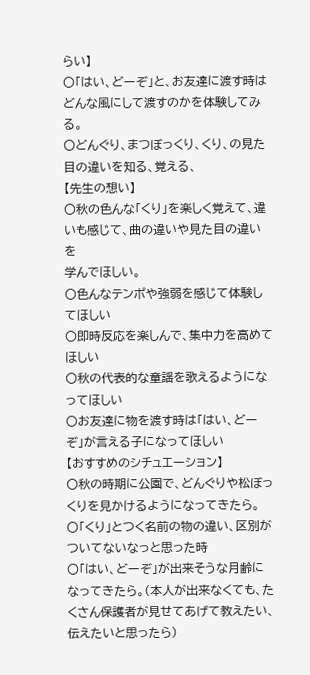らい】
〇「はい、どーぞ」と、お友達に渡す時はどんな風にして渡すのかを体験してみる。
〇どんぐり、まつぼっくり、くり、の見た目の違いを知る、覚える、
【先生の想い】
〇秋の色んな「くり」を楽しく覚えて、違いも感じて、曲の違いや見た目の違いを
学んでほしい。
〇色んなテンポや強弱を感じて体験してほしい
〇即時反応を楽しんで、集中力を高めてほしい
〇秋の代表的な童謡を歌えるようになってほしい
〇お友達に物を渡す時は「はい、どーぞ」が言える子になってほしい
【おすすめのシチュエーション】
〇秋の時期に公園で、どんぐりや松ぼっくりを見かけるようになってきたら。
〇「くり」とつく名前の物の違い、区別がついてないなっと思った時
〇「はい、どーぞ」が出来そうな月齢になってきたら。(本人が出来なくても、たくさん保護者が見せてあげて教えたい、伝えたいと思ったら)